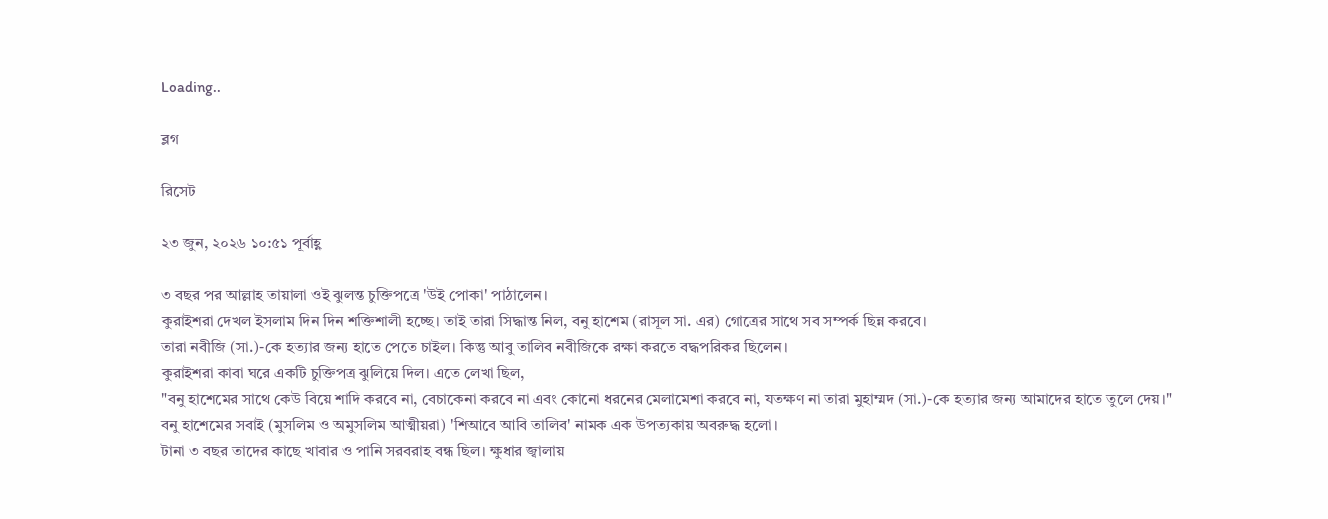Loading..

ব্লগ

রিসেট

২৩ জুন, ২০২৬ ১০:৫১ পূর্বাহ্ণ

৩ বছর পর আল্লাহ তায়ালা ওই ঝুলন্ত চুক্তিপত্রে 'উই পোকা' পাঠালেন।
কুরাইশরা দেখল ইসলাম দিন দিন শক্তিশালী হচ্ছে। তাই তারা সিদ্ধান্ত নিল, বনু হাশেম (রাসূল সা. এর) গোত্রের সাথে সব সম্পর্ক ছিন্ন করবে।
তারা নবীজি (সা.)-কে হত্যার জন্য হাতে পেতে চাইল। কিন্তু আবু তালিব নবীজিকে রক্ষা করতে বদ্ধপরিকর ছিলেন।
কুরাইশরা কাবা ঘরে একটি চুক্তিপত্র ঝুলিয়ে দিল। এতে লেখা ছিল,
"বনু হাশেমের সাথে কেউ বিয়ে শাদি করবে না, বেচাকেনা করবে না এবং কোনো ধরনের মেলামেশা করবে না, যতক্ষণ না তারা মুহাম্মদ (সা.)-কে হত্যার জন্য আমাদের হাতে তুলে দেয়।"
বনু হাশেমের সবাই (মুসলিম ও অমুসলিম আত্মীয়রা) 'শিআবে আবি তালিব' নামক এক উপত্যকায় অবরুদ্ধ হলো।
টানা ৩ বছর তাদের কাছে খাবার ও পানি সরবরাহ বন্ধ ছিল। ক্ষুধার জ্বালায়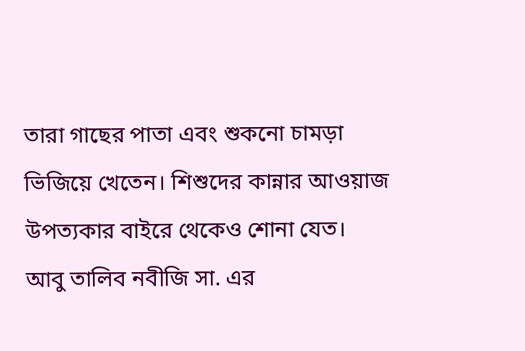তারা গাছের পাতা এবং শুকনো চামড়া ভিজিয়ে খেতেন। শিশুদের কান্নার আওয়াজ উপত্যকার বাইরে থেকেও শোনা যেত।
আবু তালিব নবীজি সা. এর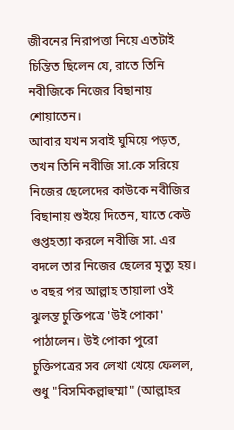জীবনের নিরাপত্তা নিয়ে এতটাই চিন্তিত ছিলেন যে, রাতে তিনি নবীজিকে নিজের বিছানায় শোয়াতেন।
আবার যখন সবাই ঘুমিয়ে পড়ত, তখন তিনি নবীজি সা.কে সরিয়ে নিজের ছেলেদের কাউকে নবীজির বিছানায় শুইয়ে দিতেন, যাতে কেউ গুপ্তহত্যা করলে নবীজি সা. এর বদলে তার নিজের ছেলের মৃত্যু হয়।
৩ বছর পর আল্লাহ তায়ালা ওই ঝুলন্ত চুক্তিপত্রে 'উই পোকা' পাঠালেন। উই পোকা পুরো চুক্তিপত্রের সব লেখা খেয়ে ফেলল, শুধু "বিসমিকল্লাহুম্মা" (আল্লাহর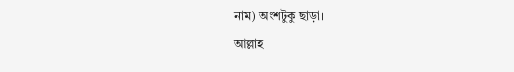নাম) অংশটুকু ছাড়া।
আল্লাহ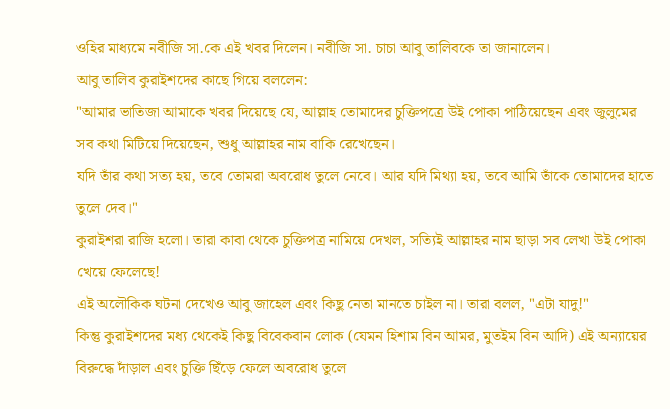ওহির মাধ্যমে নবীজি সা.কে এই খবর দিলেন। নবীজি সা. চাচা আবু তালিবকে তা জানালেন।
আবু তালিব কুরাইশদের কাছে গিয়ে বললেন:
"আমার ভাতিজা আমাকে খবর দিয়েছে যে, আল্লাহ তোমাদের চুক্তিপত্রে উই পোকা পাঠিয়েছেন এবং জুলুমের সব কথা মিটিয়ে দিয়েছেন, শুধু আল্লাহর নাম বাকি রেখেছেন।
যদি তাঁর কথা সত্য হয়, তবে তোমরা অবরোধ তুলে নেবে। আর যদি মিথ্যা হয়, তবে আমি তাঁকে তোমাদের হাতে তুলে দেব।"
কুরাইশরা রাজি হলো। তারা কাবা থেকে চুক্তিপত্র নামিয়ে দেখল, সত্যিই আল্লাহর নাম ছাড়া সব লেখা উই পোকা খেয়ে ফেলেছে!
এই অলৌকিক ঘটনা দেখেও আবু জাহেল এবং কিছু নেতা মানতে চাইল না। তারা বলল, "এটা যাদু!"
কিন্তু কুরাইশদের মধ্য থেকেই কিছু বিবেকবান লোক (যেমন হিশাম বিন আমর, মুতইম বিন আদি) এই অন্যায়ের বিরুদ্ধে দাঁড়াল এবং চুক্তি ছিঁড়ে ফেলে অবরোধ তুলে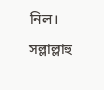নিল।
সল্লাল্লাহু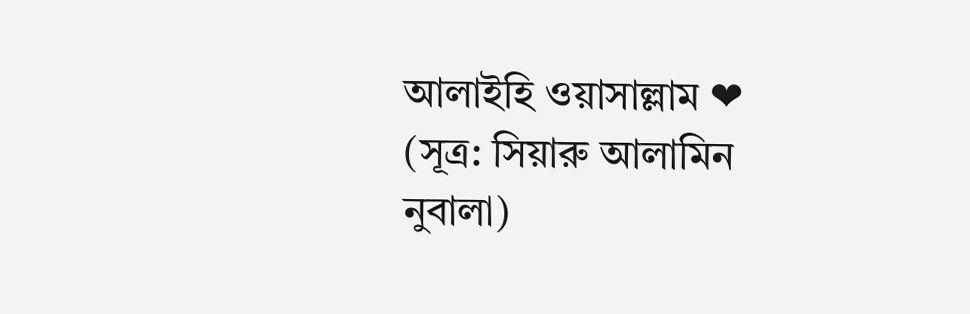আলাইহি ওয়াসাল্লাম ❤
(সূত্র: সিয়ারু আলামিন নুবালা)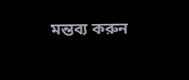মন্তব্য করুন